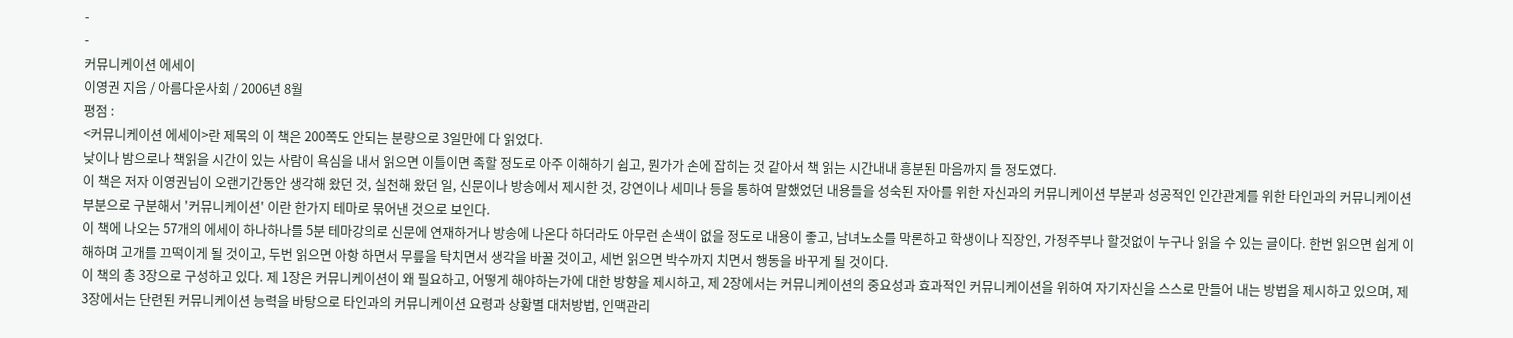-
-
커뮤니케이션 에세이
이영권 지음 / 아름다운사회 / 2006년 8월
평점 :
<커뮤니케이션 에세이>란 제목의 이 책은 200쪽도 안되는 분량으로 3일만에 다 읽었다.
낮이나 밤으로나 책읽을 시간이 있는 사람이 욕심을 내서 읽으면 이틀이면 족할 정도로 아주 이해하기 쉽고, 뭔가가 손에 잡히는 것 같아서 책 읽는 시간내내 흥분된 마음까지 들 정도였다.
이 책은 저자 이영권님이 오랜기간동안 생각해 왔던 것, 실천해 왔던 일, 신문이나 방송에서 제시한 것, 강연이나 세미나 등을 통하여 말했었던 내용들을 성숙된 자아를 위한 자신과의 커뮤니케이션 부분과 성공적인 인간관계를 위한 타인과의 커뮤니케이션 부분으로 구분해서 '커뮤니케이션' 이란 한가지 테마로 묶어낸 것으로 보인다.
이 책에 나오는 57개의 에세이 하나하나를 5분 테마강의로 신문에 연재하거나 방송에 나온다 하더라도 아무런 손색이 없을 정도로 내용이 좋고, 남녀노소를 막론하고 학생이나 직장인, 가정주부나 할것없이 누구나 읽을 수 있는 글이다. 한번 읽으면 쉽게 이해하며 고개를 끄떡이게 될 것이고, 두번 읽으면 아항 하면서 무릎을 탁치면서 생각을 바꿀 것이고, 세번 읽으면 박수까지 치면서 행동을 바꾸게 될 것이다.
이 책의 총 3장으로 구성하고 있다. 제 1장은 커뮤니케이션이 왜 필요하고, 어떻게 해야하는가에 대한 방향을 제시하고, 제 2장에서는 커뮤니케이션의 중요성과 효과적인 커뮤니케이션을 위하여 자기자신을 스스로 만들어 내는 방법을 제시하고 있으며, 제 3장에서는 단련된 커뮤니케이션 능력을 바탕으로 타인과의 커뮤니케이션 요령과 상황별 대처방법, 인맥관리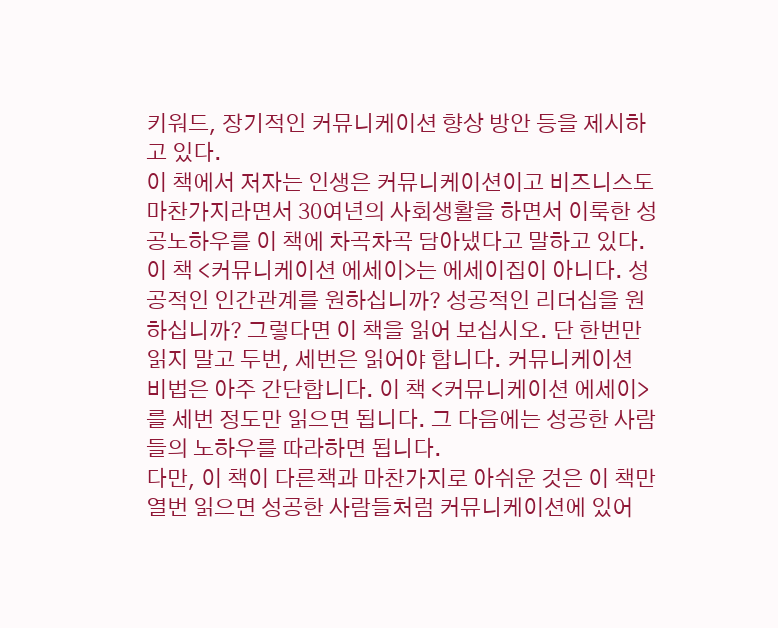키워드, 장기적인 커뮤니케이션 향상 방안 등을 제시하고 있다.
이 책에서 저자는 인생은 커뮤니케이션이고 비즈니스도 마찬가지라면서 30여년의 사회생활을 하면서 이룩한 성공노하우를 이 책에 차곡차곡 담아냈다고 말하고 있다. 이 책 <커뮤니케이션 에세이>는 에세이집이 아니다. 성공적인 인간관계를 원하십니까? 성공적인 리더십을 원하십니까? 그렇다면 이 책을 읽어 보십시오. 단 한번만 읽지 말고 두번, 세번은 읽어야 합니다. 커뮤니케이션 비법은 아주 간단합니다. 이 책 <커뮤니케이션 에세이>를 세번 정도만 읽으면 됩니다. 그 다음에는 성공한 사람들의 노하우를 따라하면 됩니다.
다만, 이 책이 다른책과 마찬가지로 아쉬운 것은 이 책만 열번 읽으면 성공한 사람들처럼 커뮤니케이션에 있어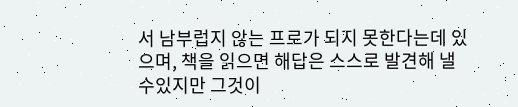서 남부럽지 않는 프로가 되지 못한다는데 있으며, 책을 읽으면 해답은 스스로 발견해 낼수있지만 그것이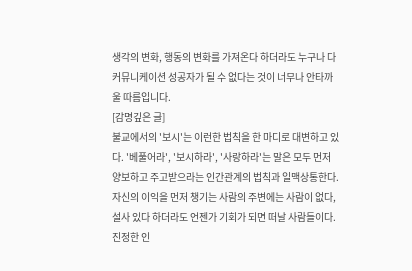생각의 변화, 행동의 변화를 가져온다 하더라도 누구나 다 커뮤니케이션 성공자가 될 수 없다는 것이 너무나 안타까울 따름입니다.
[감명깊은 글]
불교에서의 '보시'는 이런한 법칙을 한 마디로 대변하고 있다. '베풀어라', '보시하라', '사랑하라'는 말은 모두 먼저 양보하고 주고받으라는 인간관계의 법칙과 일맥상통한다. 자신의 이익을 먼저 챙기는 사람의 주변에는 사람이 없다, 설사 있다 하더라도 언젠가 기회가 되면 떠날 사람들이다. 진정한 인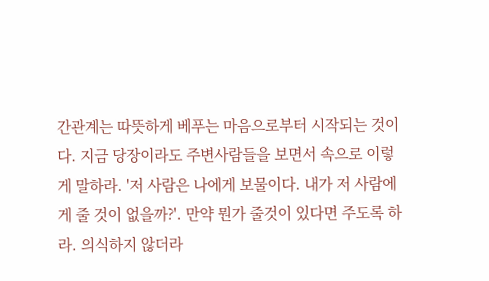간관계는 따뜻하게 베푸는 마음으로부터 시작되는 것이다. 지금 당장이라도 주변사람들을 보면서 속으로 이렇게 말하라. '저 사람은 나에게 보물이다. 내가 저 사람에게 줄 것이 없을까?'. 만약 뭔가 줄것이 있다면 주도록 하라. 의식하지 않더라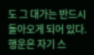도 그 대가는 반드시 돌아오게 되어 있다. 행운은 자기 스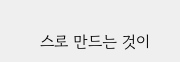스로 만드는 것이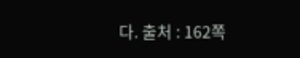다. 출처 : 162쪽